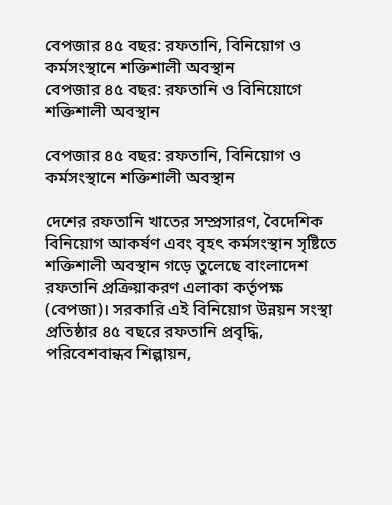বেপজার ৪৫ বছর: রফতানি, বিনিয়োগ ও কর্মসংস্থানে শক্তিশালী অবস্থান
বেপজার ৪৫ বছর: রফতানি ও বিনিয়োগে শক্তিশালী অবস্থান

বেপজার ৪৫ বছর: রফতানি, বিনিয়োগ ও কর্মসংস্থানে শক্তিশালী অবস্থান

দেশের রফতানি খাতের সম্প্রসারণ, বৈদেশিক বিনিয়োগ আকর্ষণ এবং বৃহৎ কর্মসংস্থান সৃষ্টিতে শক্তিশালী অবস্থান গড়ে তুলেছে বাংলাদেশ রফতানি প্রক্রিয়াকরণ এলাকা কর্তৃপক্ষ (বেপজা)। সরকারি এই বিনিয়োগ উন্নয়ন সংস্থা প্রতিষ্ঠার ৪৫ বছরে রফতানি প্রবৃদ্ধি, পরিবেশবান্ধব শিল্পায়ন,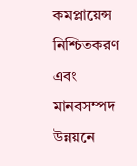কমপ্লায়েন্স নিশ্চিতকরণ এবং মানবসম্পদ উন্নয়নে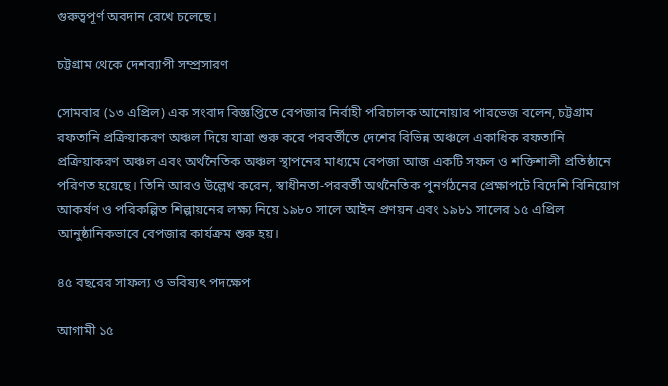গুরুত্বপূর্ণ অবদান রেখে চলেছে।

চট্টগ্রাম থেকে দেশব্যাপী সম্প্রসারণ

সোমবার (১৩ এপ্রিল) এক সংবাদ বিজ্ঞপ্তিতে বেপজার নির্বাহী পরিচালক আনোয়ার পারভেজ বলেন, চট্টগ্রাম রফতানি প্রক্রিয়াকরণ অঞ্চল দিয়ে যাত্রা শুরু করে পরবর্তীতে দেশের বিভিন্ন অঞ্চলে একাধিক রফতানি প্রক্রিয়াকরণ অঞ্চল এবং অর্থনৈতিক অঞ্চল স্থাপনের মাধ্যমে বেপজা আজ একটি সফল ও শক্তিশালী প্রতিষ্ঠানে পরিণত হয়েছে। তিনি আরও উল্লেখ করেন, স্বাধীনতা-পরবর্তী অর্থনৈতিক পুনর্গঠনের প্রেক্ষাপটে বিদেশি বিনিয়োগ আকর্ষণ ও পরিকল্পিত শিল্পায়নের লক্ষ্য নিয়ে ১৯৮০ সালে আইন প্রণয়ন এবং ১৯৮১ সালের ১৫ এপ্রিল আনুষ্ঠানিকভাবে বেপজার কার্যক্রম শুরু হয়।

৪৫ বছরের সাফল্য ও ভবিষ্যৎ পদক্ষেপ

আগামী ১৫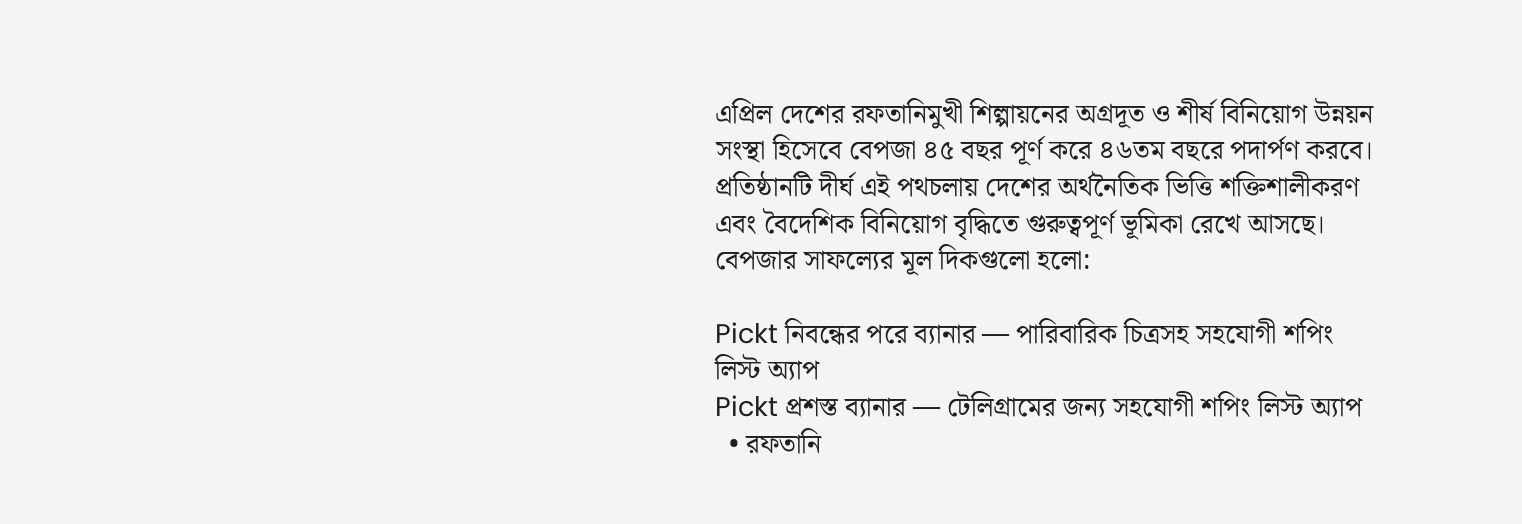এপ্রিল দেশের রফতানিমুখী শিল্পায়নের অগ্রদূত ও শীর্ষ বিনিয়োগ উন্নয়ন সংস্থা হিসেবে বেপজা ৪৫ বছর পূর্ণ করে ৪৬তম বছরে পদার্পণ করবে। প্রতিষ্ঠানটি দীর্ঘ এই পথচলায় দেশের অর্থনৈতিক ভিত্তি শক্তিশালীকরণ এবং বৈদেশিক বিনিয়োগ বৃদ্ধিতে গুরুত্বপূর্ণ ভূমিকা রেখে আসছে। বেপজার সাফল্যের মূল দিকগুলো হলো:

Pickt নিবন্ধের পরে ব্যানার — পারিবারিক চিত্রসহ সহযোগী শপিং লিস্ট অ্যাপ
Pickt প্রশস্ত ব্যানার — টেলিগ্রামের জন্য সহযোগী শপিং লিস্ট অ্যাপ
  • রফতানি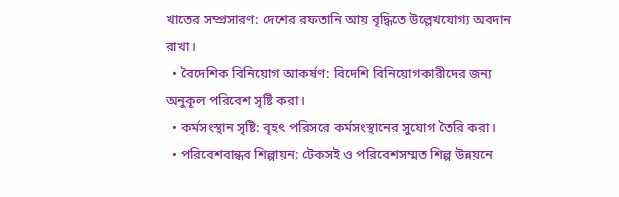খাতের সম্প্রসারণ: দেশের রফতানি আয় বৃদ্ধিতে উল্লেখযোগ্য অবদান রাখা।
  • বৈদেশিক বিনিয়োগ আকর্ষণ: বিদেশি বিনিয়োগকারীদের জন্য অনুকূল পরিবেশ সৃষ্টি করা।
  • কর্মসংস্থান সৃষ্টি: বৃহৎ পরিসরে কর্মসংস্থানের সুযোগ তৈরি করা।
  • পরিবেশবান্ধব শিল্পায়ন: টেকসই ও পরিবেশসম্মত শিল্প উন্নয়নে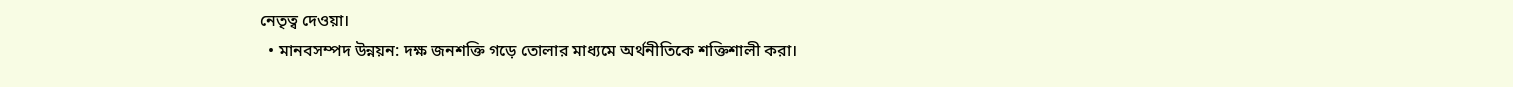নেতৃত্ব দেওয়া।
  • মানবসম্পদ উন্নয়ন: দক্ষ জনশক্তি গড়ে তোলার মাধ্যমে অর্থনীতিকে শক্তিশালী করা।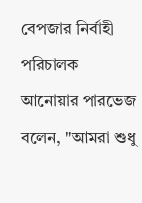বেপজার নির্বাহী পরিচালক আনোয়ার পারভেজ বলেন, "আমরা শুধু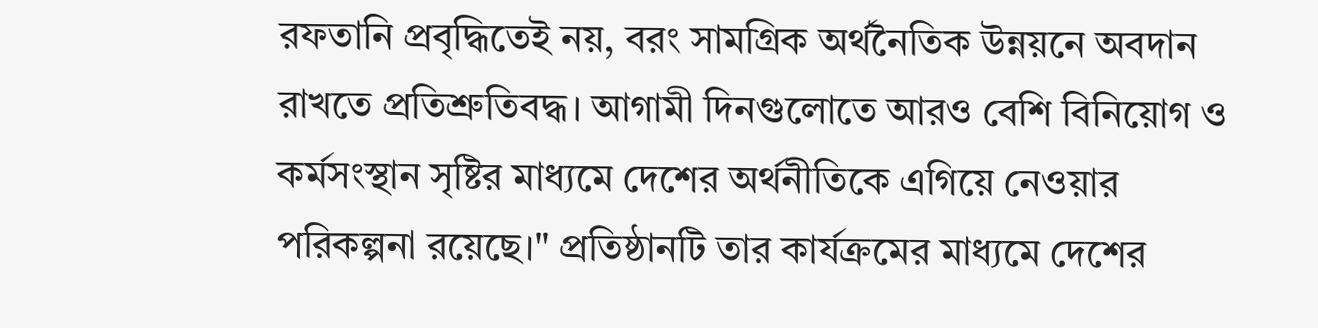রফতানি প্রবৃদ্ধিতেই নয়, বরং সামগ্রিক অর্থনৈতিক উন্নয়নে অবদান রাখতে প্রতিশ্রুতিবদ্ধ। আগামী দিনগুলোতে আরও বেশি বিনিয়োগ ও কর্মসংস্থান সৃষ্টির মাধ্যমে দেশের অর্থনীতিকে এগিয়ে নেওয়ার পরিকল্পনা রয়েছে।" প্রতিষ্ঠানটি তার কার্যক্রমের মাধ্যমে দেশের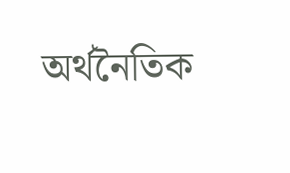অর্থনৈতিক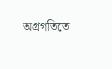অগ্রগতিতে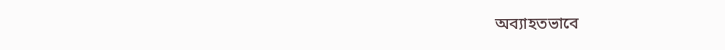অব্যাহতভাবে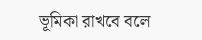ভূমিকা রাখবে বলে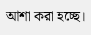আশা করা হচ্ছে।